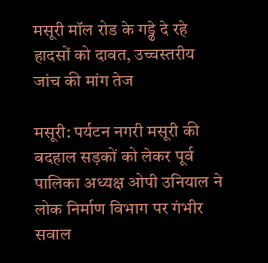मसूरी मॉल रोड के गड्ढे दे रहे हादसों को दावत, उच्चस्तरीय जांच की मांग तेज

मसूरी: पर्यटन नगरी मसूरी की बदहाल सड़कों को लेकर पूर्व पालिका अध्यक्ष ओपी उनियाल ने लोक निर्माण विभाग पर गंभीर सवाल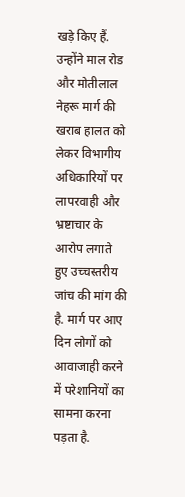खड़े किए हैं. उन्होंने माल रोड और मोतीलाल नेहरू मार्ग की खराब हालत को लेकर विभागीय अधिकारियों पर लापरवाही और भ्रष्टाचार के आरोप लगाते हुए उच्चस्तरीय जांच की मांग की है. मार्ग पर आए दिन लोगों को आवाजाही करने में परेशानियों का सामना करना पड़ता है.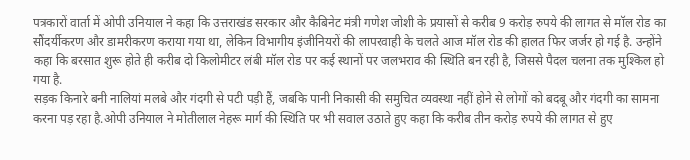पत्रकारों वार्ता में ओपी उनियाल ने कहा कि उत्तराखंड सरकार और कैबिनेट मंत्री गणेश जोशी के प्रयासों से करीब 9 करोड़ रुपये की लागत से मॉल रोड का सौंदर्यीकरण और डामरीकरण कराया गया था, लेकिन विभागीय इंजीनियरों की लापरवाही के चलते आज मॉल रोड की हालत फिर जर्जर हो गई है. उन्होंने कहा कि बरसात शुरू होते ही करीब दो किलोमीटर लंबी मॉल रोड पर कई स्थानों पर जलभराव की स्थिति बन रही है, जिससे पैदल चलना तक मुश्किल हो गया है.
सड़क किनारे बनी नालियां मलबे और गंदगी से पटी पड़ी हैं, जबकि पानी निकासी की समुचित व्यवस्था नहीं होने से लोगों को बदबू और गंदगी का सामना करना पड़ रहा है.ओपी उनियाल ने मोतीलाल नेहरू मार्ग की स्थिति पर भी सवाल उठाते हुए कहा कि करीब तीन करोड़ रुपये की लागत से हुए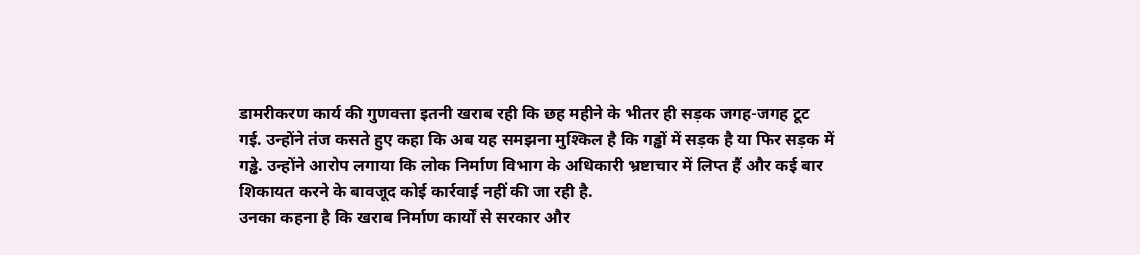डामरीकरण कार्य की गुणवत्ता इतनी खराब रही कि छह महीने के भीतर ही सड़क जगह-जगह टूट गई. उन्होंने तंज कसते हुए कहा कि अब यह समझना मुश्किल है कि गड्ढों में सड़क है या फिर सड़क में गड्ढे. उन्होंने आरोप लगाया कि लोक निर्माण विभाग के अधिकारी भ्रष्टाचार में लिप्त हैं और कई बार शिकायत करने के बावजूद कोई कार्रवाई नहीं की जा रही है.
उनका कहना है कि खराब निर्माण कार्यों से सरकार और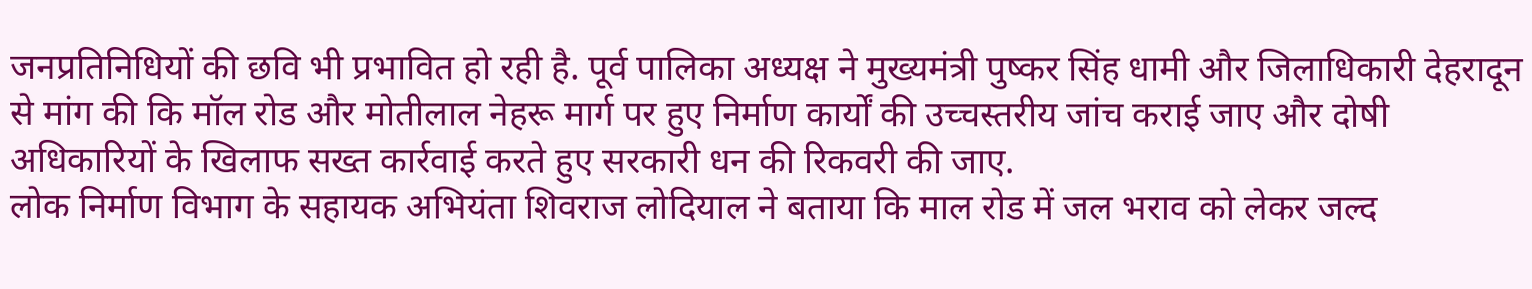जनप्रतिनिधियों की छवि भी प्रभावित हो रही है. पूर्व पालिका अध्यक्ष ने मुख्यमंत्री पुष्कर सिंह धामी और जिलाधिकारी देहरादून से मांग की कि मॉल रोड और मोतीलाल नेहरू मार्ग पर हुए निर्माण कार्यों की उच्चस्तरीय जांच कराई जाए और दोषी अधिकारियों के खिलाफ सख्त कार्रवाई करते हुए सरकारी धन की रिकवरी की जाए.
लोक निर्माण विभाग के सहायक अभियंता शिवराज लोदियाल ने बताया कि माल रोड में जल भराव को लेकर जल्द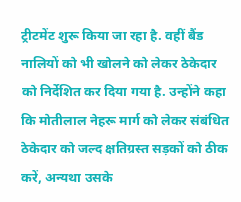ट्रीटमेंट शुरू किया जा रहा है. वहीं बैंड नालियों को भी खोलने को लेकर ठेकेदार को निर्देशित कर दिया गया है. उन्होंने कहा कि मोतीलाल नेहरू मार्ग को लेकर संबंधित ठेकेदार को जल्द क्षतिग्रस्त सड़कों को ठीक करें, अन्यथा उसके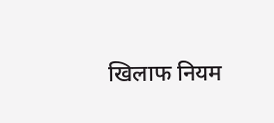खिलाफ नियम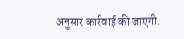अनुसार कार्रवाई की जाएगी.